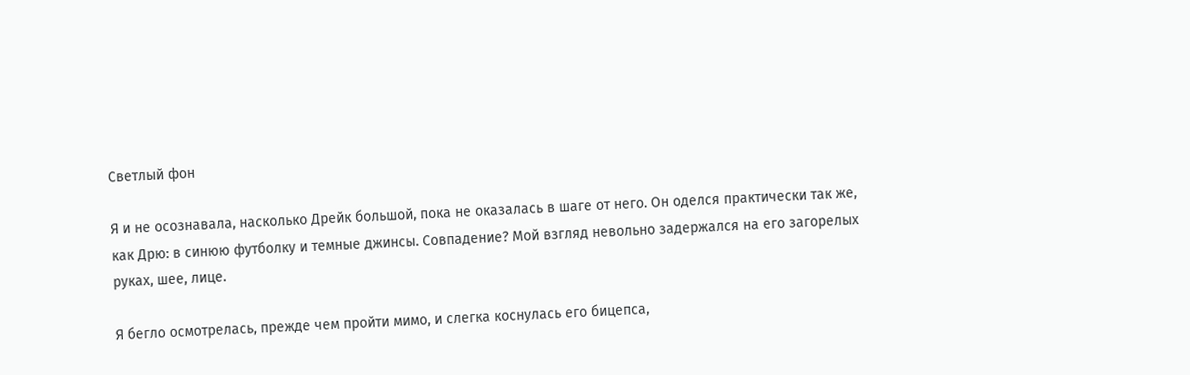Светлый фон

Я и не осознавала, насколько Дрейк большой, пока не оказалась в шаге от него. Он оделся практически так же, как Дрю: в синюю футболку и темные джинсы. Совпадение? Мой взгляд невольно задержался на его загорелых руках, шее, лице.

Я бегло осмотрелась, прежде чем пройти мимо, и слегка коснулась его бицепса,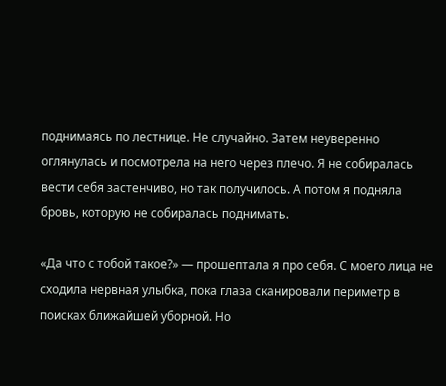поднимаясь по лестнице. Не случайно. Затем неуверенно оглянулась и посмотрела на него через плечо. Я не собиралась вести себя застенчиво, но так получилось. А потом я подняла бровь, которую не собиралась поднимать.

«Да что с тобой такое?» — прошептала я про себя. С моего лица не сходила нервная улыбка, пока глаза сканировали периметр в поисках ближайшей уборной. Но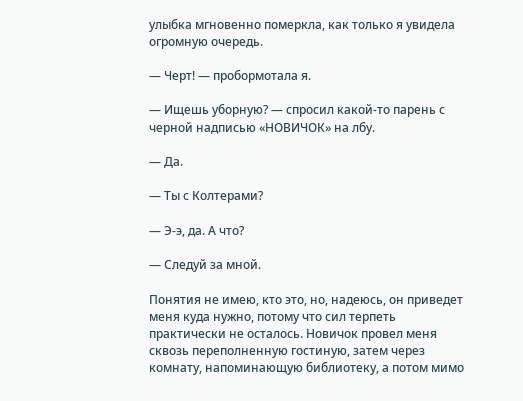улыбка мгновенно померкла, как только я увидела огромную очередь.

— Черт! — пробормотала я.

— Ищешь уборную? — спросил какой-то парень с черной надписью «НОВИЧОК» на лбу.

— Да.

— Ты с Колтерами?

— Э-э, да. А что?

— Следуй за мной.

Понятия не имею, кто это, но, надеюсь, он приведет меня куда нужно, потому что сил терпеть практически не осталось. Новичок провел меня сквозь переполненную гостиную, затем через комнату, напоминающую библиотеку, а потом мимо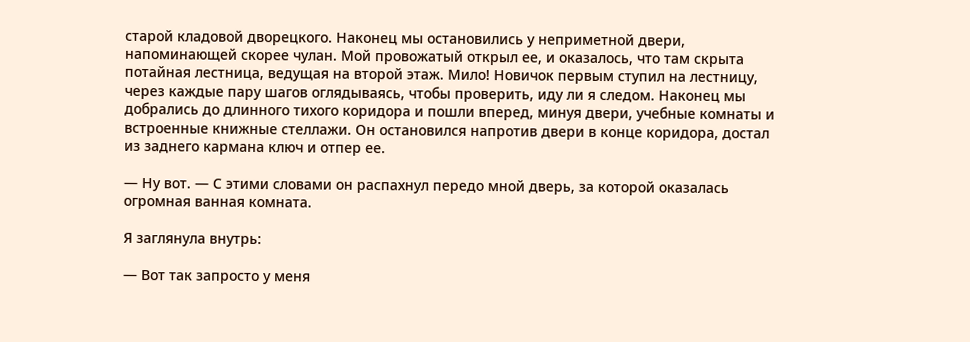старой кладовой дворецкого. Наконец мы остановились у неприметной двери, напоминающей скорее чулан. Мой провожатый открыл ее, и оказалось, что там скрыта потайная лестница, ведущая на второй этаж. Мило! Новичок первым ступил на лестницу, через каждые пару шагов оглядываясь, чтобы проверить, иду ли я следом. Наконец мы добрались до длинного тихого коридора и пошли вперед, минуя двери, учебные комнаты и встроенные книжные стеллажи. Он остановился напротив двери в конце коридора, достал из заднего кармана ключ и отпер ее.

— Ну вот. — С этими словами он распахнул передо мной дверь, за которой оказалась огромная ванная комната.

Я заглянула внутрь:

— Вот так запросто у меня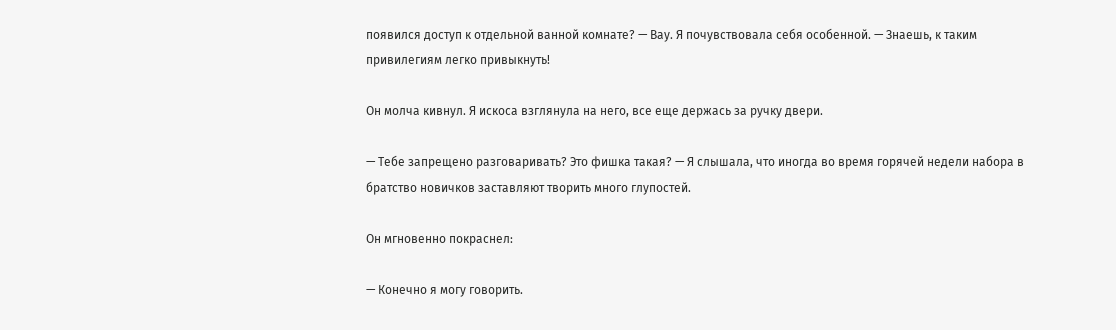появился доступ к отдельной ванной комнате? — Вау. Я почувствовала себя особенной. — Знаешь, к таким привилегиям легко привыкнуть!

Он молча кивнул. Я искоса взглянула на него, все еще держась за ручку двери.

— Тебе запрещено разговаривать? Это фишка такая? — Я слышала, что иногда во время горячей недели набора в братство новичков заставляют творить много глупостей.

Он мгновенно покраснел:

— Конечно я могу говорить.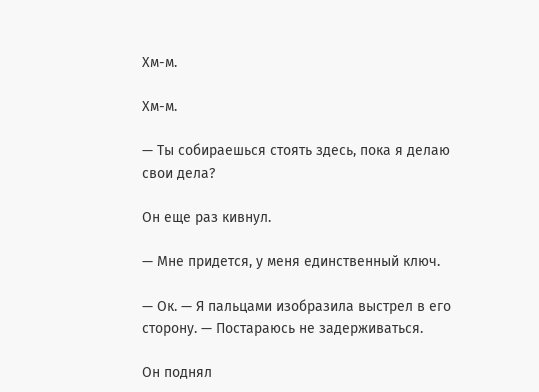Хм-м.

Хм-м.

— Ты собираешься стоять здесь, пока я делаю свои дела?

Он еще раз кивнул.

— Мне придется, у меня единственный ключ.

— Ок. — Я пальцами изобразила выстрел в его сторону. — Постараюсь не задерживаться.

Он поднял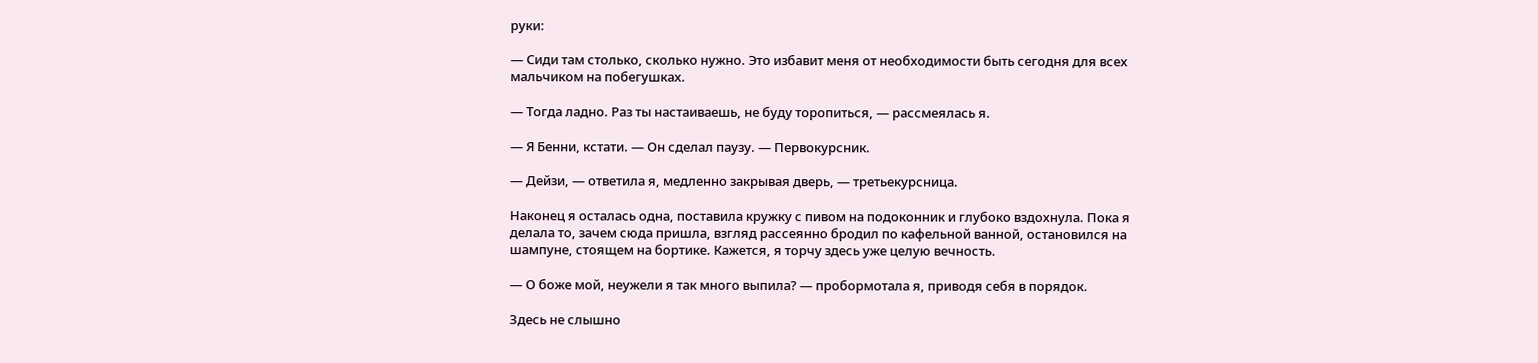руки:

— Сиди там столько, сколько нужно. Это избавит меня от необходимости быть сегодня для всех мальчиком на побегушках.

— Тогда ладно. Раз ты настаиваешь, не буду торопиться, — рассмеялась я.

— Я Бенни, кстати. — Он сделал паузу. — Первокурсник.

— Дейзи, — ответила я, медленно закрывая дверь, — третьекурсница.

Наконец я осталась одна, поставила кружку с пивом на подоконник и глубоко вздохнула. Пока я делала то, зачем сюда пришла, взгляд рассеянно бродил по кафельной ванной, остановился на шампуне, стоящем на бортике. Кажется, я торчу здесь уже целую вечность.

— О боже мой, неужели я так много выпила? — пробормотала я, приводя себя в порядок.

Здесь не слышно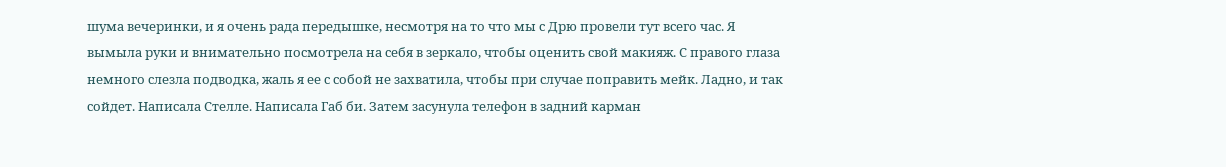шума вечеринки, и я очень рада передышке, несмотря на то что мы с Дрю провели тут всего час. Я вымыла руки и внимательно посмотрела на себя в зеркало, чтобы оценить свой макияж. С правого глаза немного слезла подводка, жаль я ее с собой не захватила, чтобы при случае поправить мейк. Ладно, и так сойдет. Написала Стелле. Написала Габ би. Затем засунула телефон в задний карман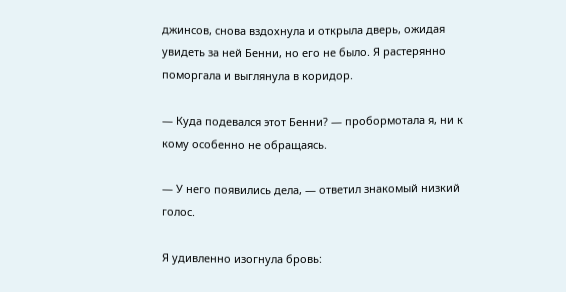джинсов, снова вздохнула и открыла дверь, ожидая увидеть за ней Бенни, но его не было. Я растерянно поморгала и выглянула в коридор.

— Куда подевался этот Бенни? — пробормотала я, ни к кому особенно не обращаясь.

— У него появились дела, — ответил знакомый низкий голос.

Я удивленно изогнула бровь: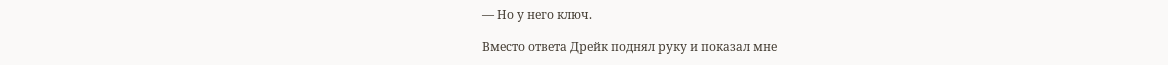— Но у него ключ.

Вместо ответа Дрейк поднял руку и показал мне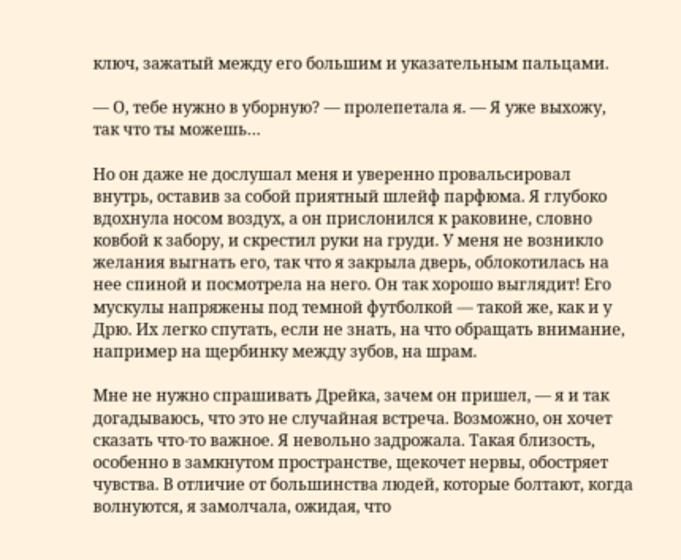ключ, зажатый между его большим и указательным пальцами.

— О, тебе нужно в уборную? — пролепетала я. — Я уже выхожу, так что ты можешь…

Но он даже не дослушал меня и уверенно провальсировал внутрь, оставив за собой приятный шлейф парфюма. Я глубоко вдохнула носом воздух, а он прислонился к раковине, словно ковбой к забору, и скрестил руки на груди. У меня не возникло желания выгнать его, так что я закрыла дверь, облокотилась на нее спиной и посмотрела на него. Он так хорошо выглядит! Его мускулы напряжены под темной футболкой — такой же, как и у Дрю. Их легко спутать, если не знать, на что обращать внимание, например на щербинку между зубов, на шрам.

Мне не нужно спрашивать Дрейка, зачем он пришел, — я и так догадываюсь, что это не случайная встреча. Возможно, он хочет сказать что-то важное. Я невольно задрожала. Такая близость, особенно в замкнутом пространстве, щекочет нервы, обостряет чувства. В отличие от большинства людей, которые болтают, когда волнуются, я замолчала, ожидая, что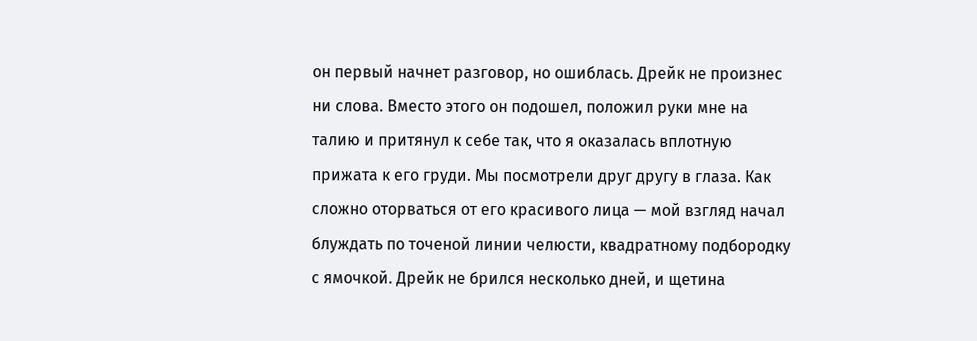он первый начнет разговор, но ошиблась. Дрейк не произнес ни слова. Вместо этого он подошел, положил руки мне на талию и притянул к себе так, что я оказалась вплотную прижата к его груди. Мы посмотрели друг другу в глаза. Как сложно оторваться от его красивого лица — мой взгляд начал блуждать по точеной линии челюсти, квадратному подбородку с ямочкой. Дрейк не брился несколько дней, и щетина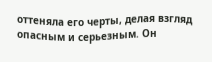оттеняла его черты, делая взгляд опасным и серьезным. Он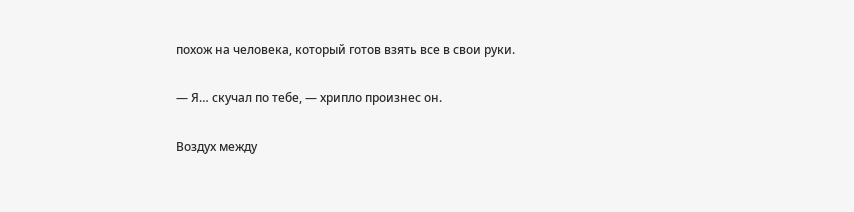похож на человека, который готов взять все в свои руки.

— Я… скучал по тебе, — хрипло произнес он.

Воздух между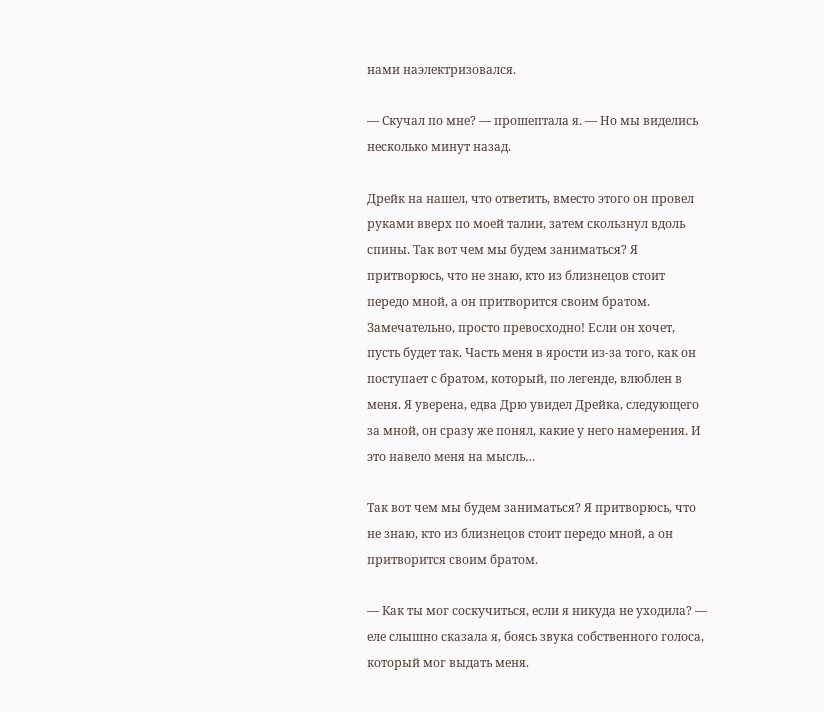нами наэлектризовался.

— Скучал по мне? — прошептала я. — Но мы виделись несколько минут назад.

Дрейк на нашел, что ответить, вместо этого он провел руками вверх по моей талии, затем скользнул вдоль спины. Так вот чем мы будем заниматься? Я притворюсь, что не знаю, кто из близнецов стоит передо мной, а он притворится своим братом. Замечательно, просто превосходно! Если он хочет, пусть будет так. Часть меня в ярости из-за того, как он поступает с братом, который, по легенде, влюблен в меня. Я уверена, едва Дрю увидел Дрейка, следующего за мной, он сразу же понял, какие у него намерения. И это навело меня на мысль…

Так вот чем мы будем заниматься? Я притворюсь, что не знаю, кто из близнецов стоит передо мной, а он притворится своим братом.

— Как ты мог соскучиться, если я никуда не уходила? — еле слышно сказала я, боясь звука собственного голоса, который мог выдать меня.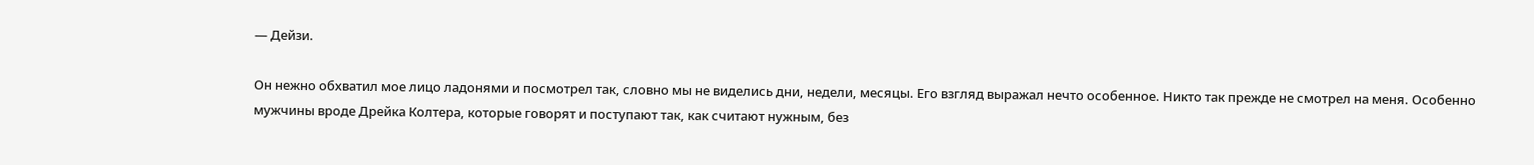— Дейзи.

Он нежно обхватил мое лицо ладонями и посмотрел так, словно мы не виделись дни, недели, месяцы. Его взгляд выражал нечто особенное. Никто так прежде не смотрел на меня. Особенно мужчины вроде Дрейка Колтера, которые говорят и поступают так, как считают нужным, без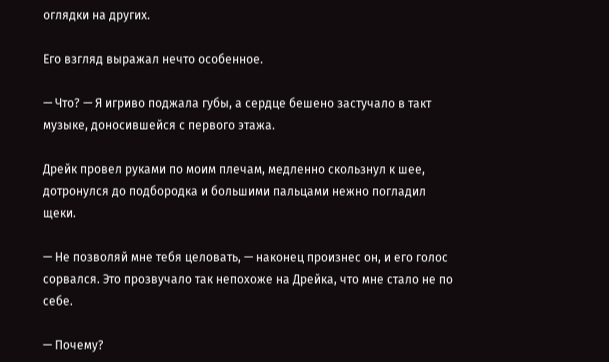оглядки на других.

Его взгляд выражал нечто особенное.

— Что? — Я игриво поджала губы, а сердце бешено застучало в такт музыке, доносившейся с первого этажа.

Дрейк провел руками по моим плечам, медленно скользнул к шее, дотронулся до подбородка и большими пальцами нежно погладил щеки.

— Не позволяй мне тебя целовать, — наконец произнес он, и его голос сорвался. Это прозвучало так непохоже на Дрейка, что мне стало не по себе.

— Почему?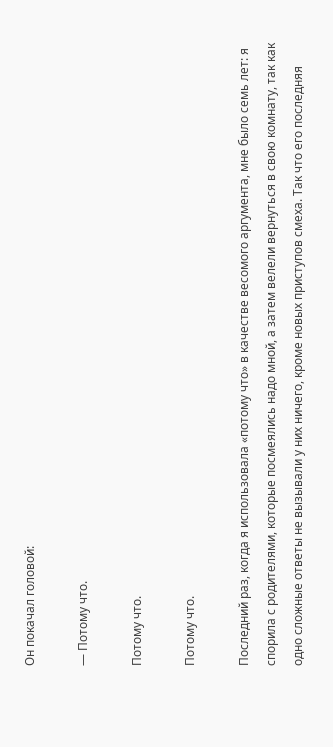Он покачал головой:

— Потому что.

Потому что.

Потому что.

Последний раз, когда я использовала «потому что» в качестве весомого аргумента, мне было семь лет: я спорила с родителями, которые посмеялись надо мной, а затем велели вернуться в свою комнату, так как одно сложные ответы не вызывали у них ничего, кроме новых приступов смеха. Так что его последняя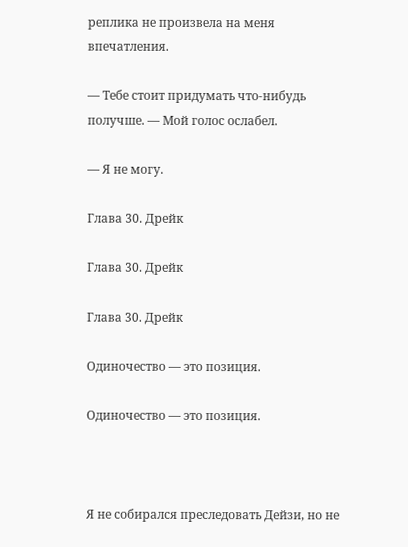реплика не произвела на меня впечатления.

— Тебе стоит придумать что-нибудь получше. — Мой голос ослабел.

— Я не могу.

Глава 30. Дрейк

Глава 30. Дрейк

Глава 30. Дрейк

Одиночество — это позиция.

Одиночество — это позиция.



Я не собирался преследовать Дейзи, но не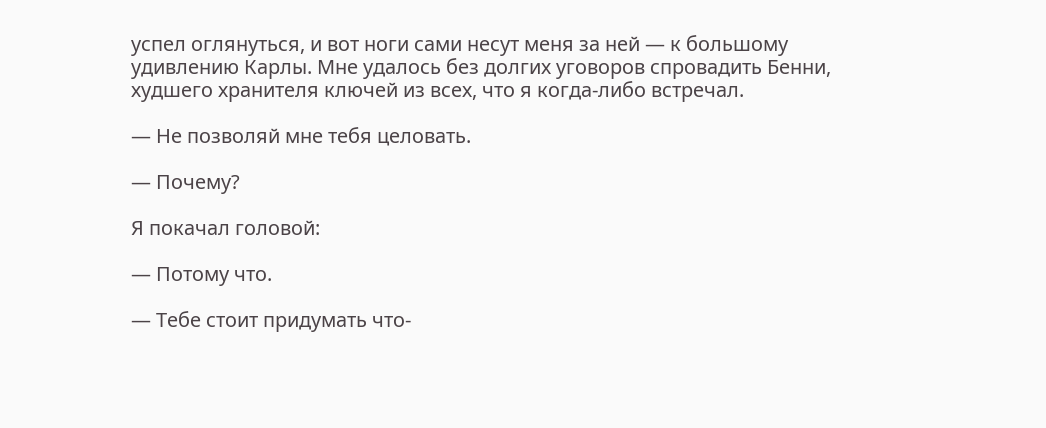успел оглянуться, и вот ноги сами несут меня за ней — к большому удивлению Карлы. Мне удалось без долгих уговоров спровадить Бенни, худшего хранителя ключей из всех, что я когда-либо встречал.

— Не позволяй мне тебя целовать.

— Почему?

Я покачал головой:

— Потому что.

— Тебе стоит придумать что-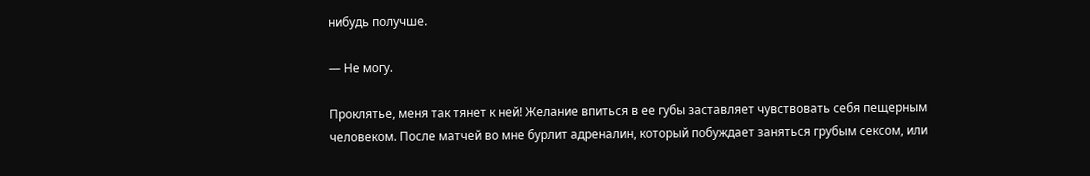нибудь получше.

— Не могу.

Проклятье, меня так тянет к ней! Желание впиться в ее губы заставляет чувствовать себя пещерным человеком. После матчей во мне бурлит адреналин, который побуждает заняться грубым сексом, или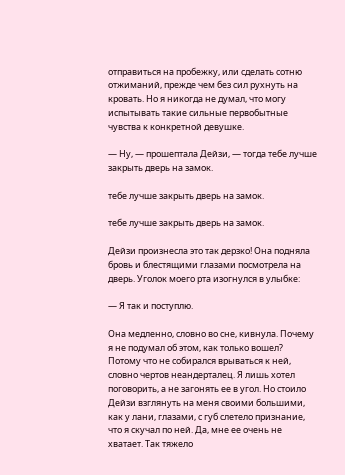отправиться на пробежку, или сделать сотню отжиманий, прежде чем без сил рухнуть на кровать. Но я никогда не думал, что могу испытывать такие сильные первобытные чувства к конкретной девушке.

— Ну, — прошептала Дейзи, — тогда тебе лучше закрыть дверь на замок.

тебе лучше закрыть дверь на замок.

тебе лучше закрыть дверь на замок.

Дейзи произнесла это так дерзко! Она подняла бровь и блестящими глазами посмотрела на дверь. Уголок моего рта изогнулся в улыбке:

— Я так и поступлю.

Она медленно, словно во сне, кивнула. Почему я не подумал об этом, как только вошел? Потому что не собирался врываться к ней, словно чертов неандерталец. Я лишь хотел поговорить, а не загонять ее в угол. Но стоило Дейзи взглянуть на меня своими большими, как у лани, глазами, с губ слетело признание, что я скучал по ней. Да, мне ее очень не хватает. Так тяжело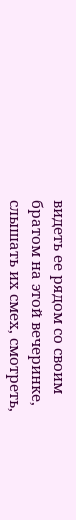видеть ее рядом со своим братом на этой вечеринке, слышать их смех, смотреть,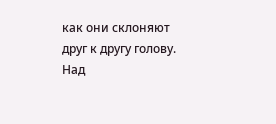как они склоняют друг к другу голову. Над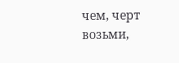чем, черт возьми,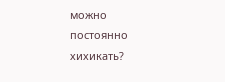можно постоянно хихикать?